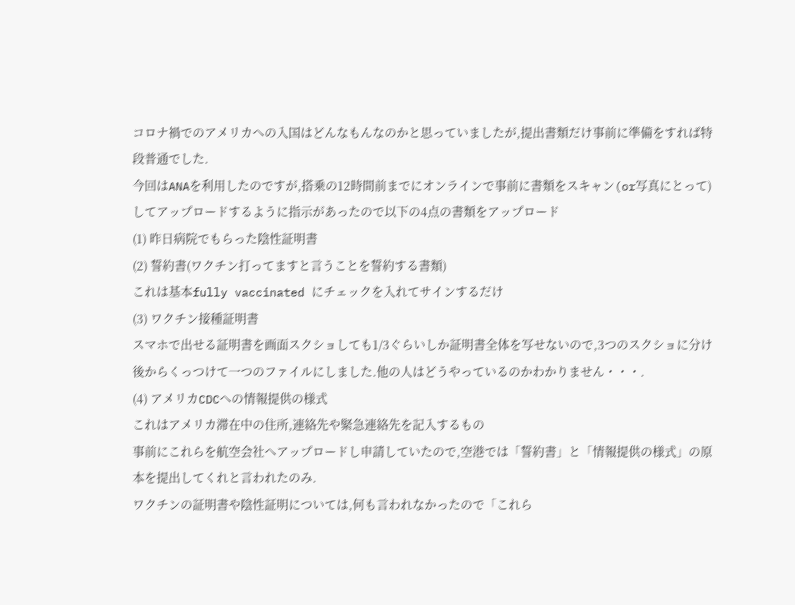コロナ禍でのアメリカへの入国はどんなもんなのかと思っていましたが,提出書類だけ事前に準備をすれば特段普通でした.
今回はANAを利用したのですが,搭乗の12時間前までにオンラインで事前に書類をスキャン(or写真にとって)してアップロードするように指示があったので以下の4点の書類をアップロード
(1) 昨日病院でもらった陰性証明書
(2) 誓約書(ワクチン打ってますと言うことを誓約する書類)
これは基本fully vaccinated にチェックを入れてサインするだけ
(3) ワクチン接種証明書
スマホで出せる証明書を画面スクショしても1/3ぐらいしか証明書全体を写せないので,3つのスクショに分け後からくっつけて一つのファイルにしました.他の人はどうやっているのかわかりません・・・.
(4) アメリカCDCへの情報提供の様式
これはアメリカ滞在中の住所,連絡先や緊急連絡先を記入するもの
事前にこれらを航空会社へアップロードし申請していたので,空港では「誓約書」と「情報提供の様式」の原本を提出してくれと言われたのみ.
ワクチンの証明書や陰性証明については,何も言われなかったので「これら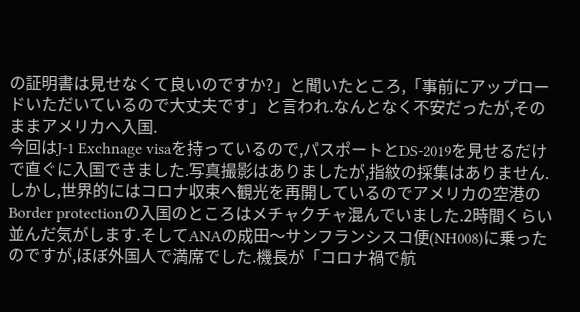の証明書は見せなくて良いのですか?」と聞いたところ,「事前にアップロードいただいているので大丈夫です」と言われ.なんとなく不安だったが,そのままアメリカへ入国.
今回はJ-1 Exchnage visaを持っているので,パスポートとDS-2019を見せるだけで直ぐに入国できました.写真撮影はありましたが,指紋の採集はありません.
しかし,世界的にはコロナ収束へ観光を再開しているのでアメリカの空港のBorder protectionの入国のところはメチャクチャ混んでいました.2時間くらい並んだ気がします.そしてANAの成田〜サンフランシスコ便(NH008)に乗ったのですが,ほぼ外国人で満席でした.機長が「コロナ禍で航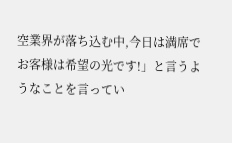空業界が落ち込む中,今日は満席でお客様は希望の光です!」と言うようなことを言ってい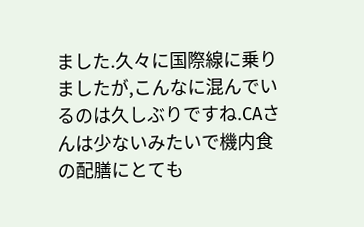ました.久々に国際線に乗りましたが,こんなに混んでいるのは久しぶりですね.CAさんは少ないみたいで機内食の配膳にとても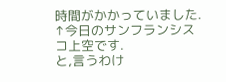時間がかかっていました.
↑今日のサンフランシスコ上空です.
と,言うわけ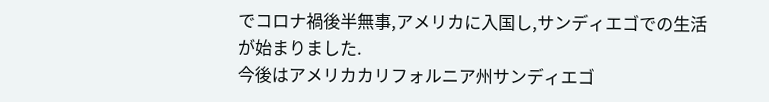でコロナ禍後半無事,アメリカに入国し,サンディエゴでの生活が始まりました.
今後はアメリカカリフォルニア州サンディエゴ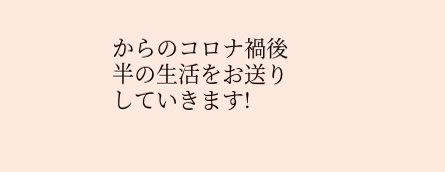からのコロナ禍後半の生活をお送りしていきます!